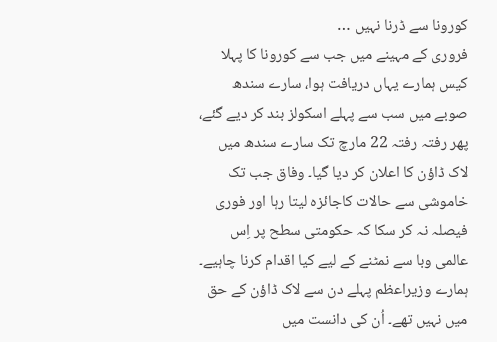کورونا سے ڈرنا نہیں …
فروری کے مہینے میں جب سے کورونا کا پہلا کیس ہمارے یہاں دریافت ہوا، سارے سندھ صوبے میں سب سے پہلے اسکولز بند کر دیے گئے، پھر رفتہ رفتہ 22 مارچ تک سارے سندھ میں لاک ڈاؤن کا اعلان کر دیا گیا۔ وفاق جب تک خاموشی سے حالات کاجائزہ لیتا رہا اور فوری فیصلہ نہ کر سکا کہ حکومتی سطح پر اِس عالمی وبا سے نمٹنے کے لیے کیا اقدام کرنا چاہیے۔
ہمارے وزیراعظم پہلے دن سے لاک ڈاؤن کے حق میں نہیں تھے۔ اُن کی دانست میں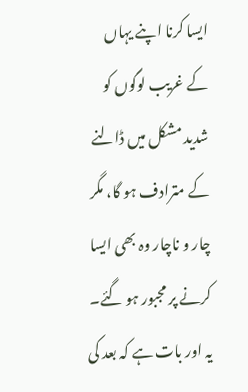ایسا کرنا اپنے یہاں کے غریب لوگوں کو شدید مشکل میں ڈالنے کے مترادف ہو گا، مگر چار و ناچار وہ بھی ایسا کرنے پر مجبور ہو گئے۔ یہ اور بات ہے کہ بعد کی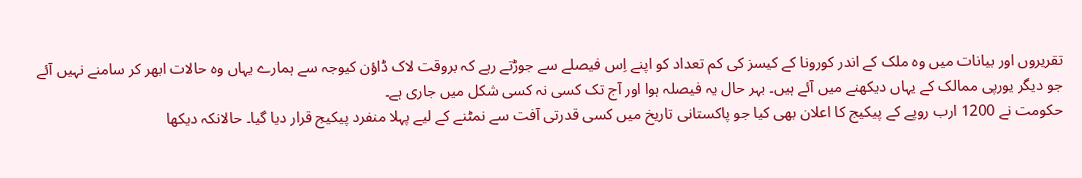تقریروں اور بیانات میں وہ ملک کے اندر کورونا کے کیسز کی کم تعداد کو اپنے اِس فیصلے سے جوڑتے رہے کہ بروقت لاک ڈاؤن کیوجہ سے ہمارے یہاں وہ حالات ابھر کر سامنے نہیں آئے جو دیگر یورپی ممالک کے یہاں دیکھنے میں آئے ہیں۔ بہر حال یہ فیصلہ ہوا اور آج تک کسی نہ کسی شکل میں جاری ہے۔
حکومت نے 1200 ارب روپے کے پیکیج کا اعلان بھی کیا جو پاکستانی تاریخ میں کسی قدرتی آفت سے نمٹنے کے لیے پہلا منفرد پیکیج قرار دیا گیا۔ حالانکہ دیکھا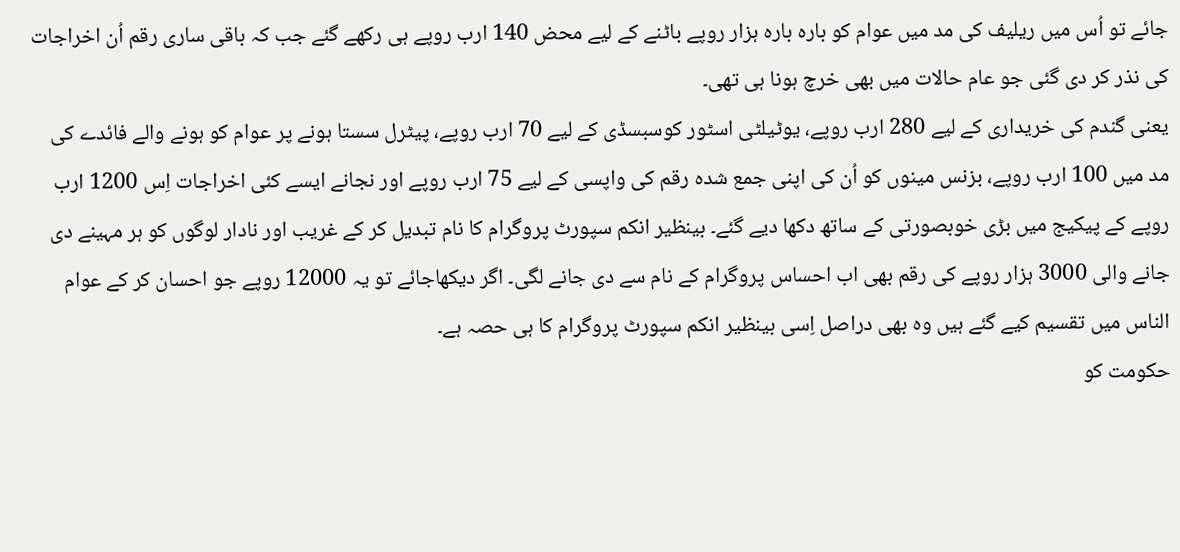جائے تو اُس میں ریلیف کی مد میں عوام کو بارہ بارہ ہزار روپے باٹنے کے لیے محض 140 ارب روپے ہی رکھے گئے جب کہ باقی ساری رقم اُن اخراجات کی نذر کر دی گئی جو عام حالات میں بھی خرچ ہونا ہی تھی۔
یعنی گندم کی خریداری کے لیے 280 ارب روپے، یوٹیلٹی اسٹور کوسبسڈی کے لیے 70 ارب روپے، پیٹرل سستا ہونے پر عوام کو ہونے والے فائدے کی مد میں 100 ارب روپے، بزنس مینوں کو اُن کی اپنی جمع شدہ رقم کی واپسی کے لیے 75 ارب روپے اور نجانے ایسے کئی اخراجات اِس 1200 ارب روپے کے پیکیج میں بڑی خوبصورتی کے ساتھ دکھا دیے گئے۔ بینظیر انکم سپورٹ پروگرام کا نام تبدیل کر کے غریب اور نادار لوگوں کو ہر مہینے دی جانے والی 3000 ہزار روپے کی رقم بھی اب احساس پروگرام کے نام سے دی جانے لگی۔ اگر دیکھاجائے تو یہ 12000 روپے جو احسان کر کے عوام الناس میں تقسیم کیے گئے ہیں وہ بھی دراصل اِسی بینظیر انکم سپورٹ پروگرام کا ہی حصہ ہے۔
حکومت کو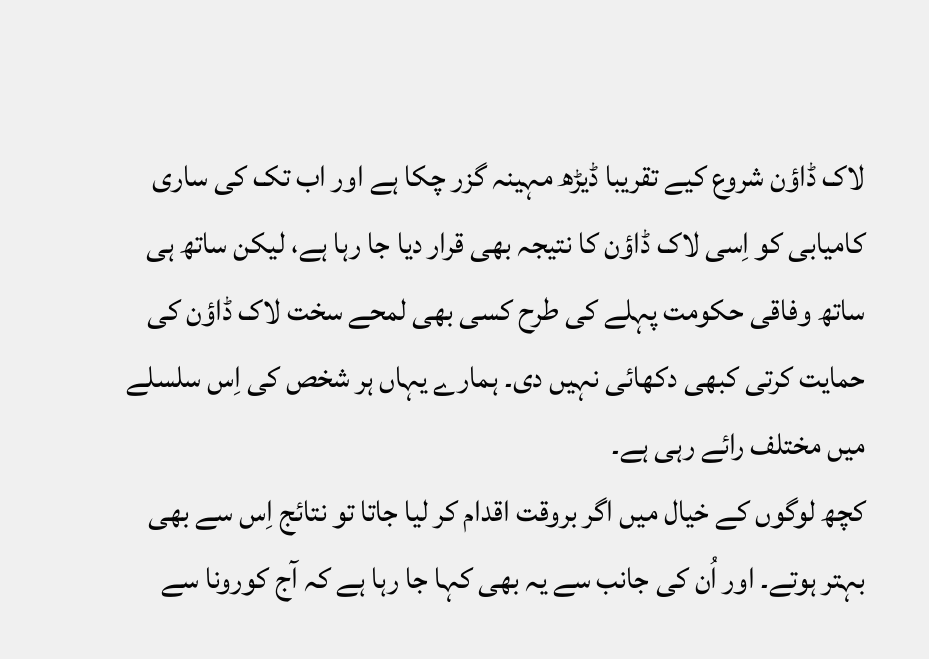لاک ڈاؤن شروع کیے تقریبا ڈیڑھ مہینہ گزر چکا ہے اور اب تک کی ساری کامیابی کو اِسی لاک ڈاؤن کا نتیجہ بھی قرار دیا جا رہا ہے، لیکن ساتھ ہی ساتھ وفاقی حکومت پہلے کی طرح کسی بھی لمحے سخت لاک ڈاؤن کی حمایت کرتی کبھی دکھائی نہیں دی۔ ہمارے یہاں ہر شخص کی اِس سلسلے میں مختلف رائے رہی ہے۔
کچھ لوگوں کے خیال میں اگر بروقت اقدام کر لیا جاتا تو نتائج اِس سے بھی بہتر ہوتے۔ اور اُن کی جانب سے یہ بھی کہا جا رہا ہے کہ آج کورونا سے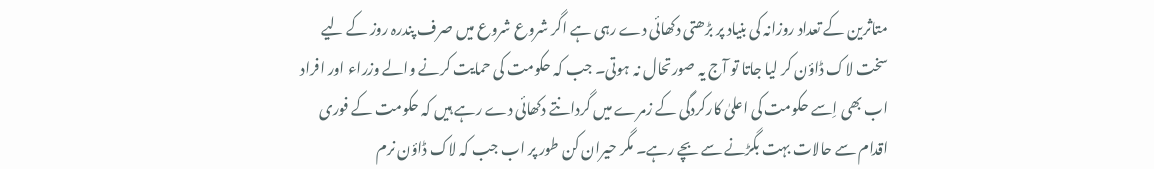متاثرین کے تعداد روزانہ کی بنیاد پر بڑھتی دکھائی دے رہی ہے اگر شروع شروع میں صرف پندرہ روز کے لیے سخت لاک ڈاؤن کر لیا جاتا تو آج یہ صورتحال نہ ہوتی۔ جب کہ حکومت کی حمایت کرنے والے وزراء اور افراد اب بھی اِسے حکومت کی اعلیٰ کارکردگی کے زمرے میں گردانتے دکھائی دے رہے ہیں کہ حکومت کے فوری اقدام سے حالات بہت بگڑنے سے بچے رہے۔ مگر حیران کن طور پر اب جب کہ لاک ڈاؤن نرم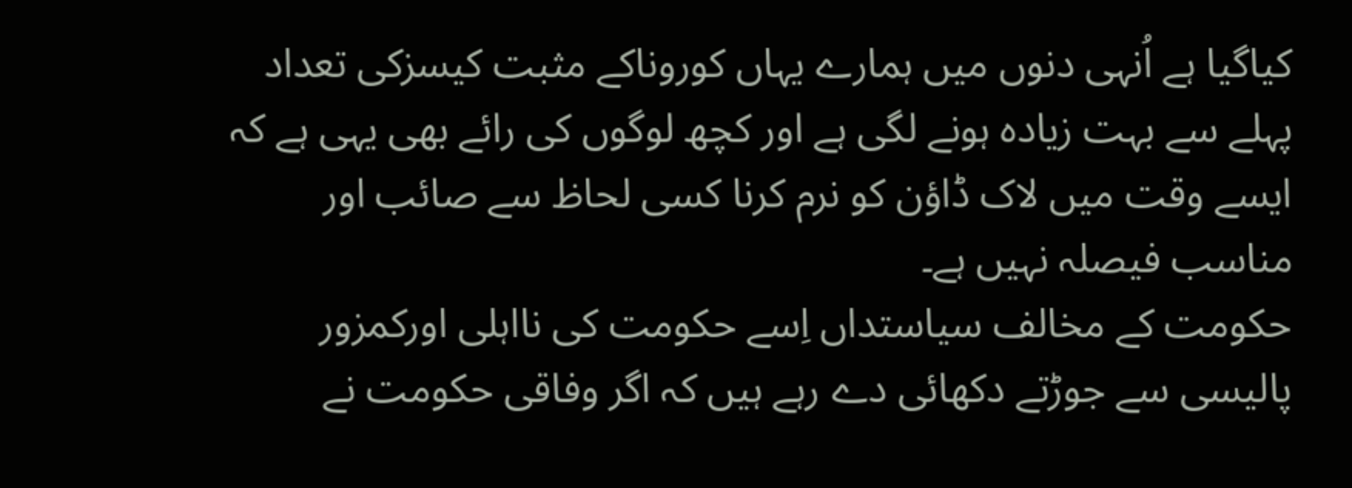کیاگیا ہے اُنہی دنوں میں ہمارے یہاں کوروناکے مثبت کیسزکی تعداد پہلے سے بہت زیادہ ہونے لگی ہے اور کچھ لوگوں کی رائے بھی یہی ہے کہ ایسے وقت میں لاک ڈاؤن کو نرم کرنا کسی لحاظ سے صائب اور مناسب فیصلہ نہیں ہے۔
حکومت کے مخالف سیاستداں اِسے حکومت کی نااہلی اورکمزور پالیسی سے جوڑتے دکھائی دے رہے ہیں کہ اگر وفاقی حکومت نے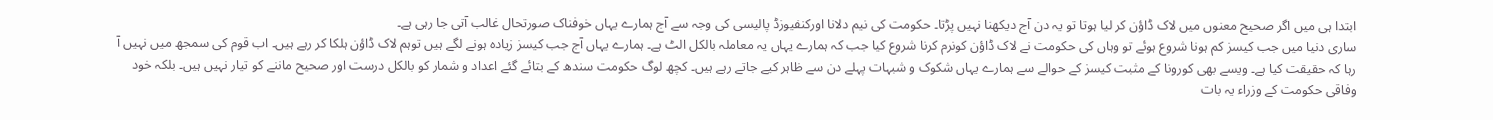ابتدا ہی میں اگر صحیح معنوں میں لاک ڈاؤن کر لیا ہوتا تو یہ دن آج دیکھنا نہیں پڑتا۔ حکومت کی نیم دلانا اورکنفیوزڈ پالیسی کی وجہ سے آج ہمارے یہاں خوفناک صورتحال غالب آتی جا رہی ہے۔
ساری دنیا میں جب کیسز کم ہونا شروع ہوئے تو وہاں کی حکومت نے لاک ڈاؤن کونرم کرنا شروع کیا جب کہ ہمارے یہاں یہ معاملہ بالکل الٹ ہے۔ ہمارے یہاں آج جب کیسز زیادہ ہونے لگے ہیں توہم لاک ڈاؤن ہلکا کر رہے ہیں۔ اب قوم کی سمجھ میں نہیں آ رہا کہ حقیقت کیا ہے۔ ویسے بھی کورونا کے مثبت کیسز کے حوالے سے ہمارے یہاں شکوک و شبہات پہلے دن سے ظاہر کیے جاتے رہے ہیں۔ کچھ لوگ حکومت سندھ کے بتائے گئے اعداد و شمار کو بالکل درست اور صحیح ماننے کو تیار نہیں ہیں۔ بلکہ خود وفاقی حکومت کے وزراء یہ بات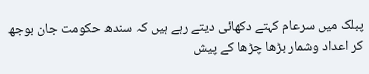پبلک میں سرعام کہتے دکھائی دیتے رہے ہیں کہ سندھ حکومت جان بوجھ کر اعداد وشمار بڑھا چڑھا کے پیش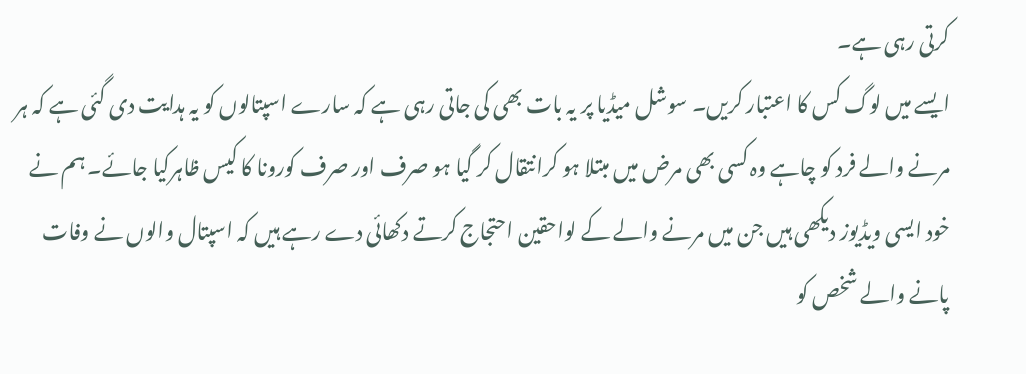کرتی رہی ہے۔
ایسے میں لوگ کس کا اعتبار کریں۔ سوشل میڈیا پر یہ بات بھی کی جاتی رہی ہے کہ سارے اسپتالوں کو یہ ہدایت دی گئی ہے کہ ہر مرنے والے فرد کو چاہے وہ کسی بھی مرض میں مبتلا ہو کرانتقال کر گیا ہو صرف اور صرف کورونا کا کیس ظاہرکیا جائے۔ ہم نے خود ایسی ویڈیوز دیکھی ہیں جن میں مرنے والے کے لواحقین احتجاج کرتے دکھائی دے رہے ہیں کہ اسپتال والوں نے وفات پانے والے شخص کو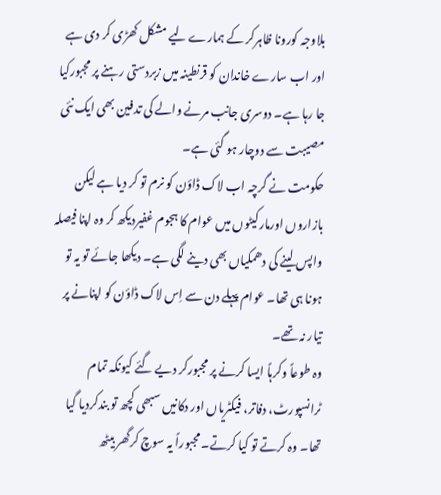بلاوجہ کورونا ظاہرکر کے ہمارے لیے مشکل کھڑی کر دی ہے اور اب سارے خاندان کو قرنطینہ میں زبردستی رہنے پر مجبورکیا جا رہا ہے۔ دوسری جانب مرنے والے کی تدفین بھی ایک نئی مصیبت سے دوچار ہو گئی ہے۔
حکومت نے گرچہ اب لاک ڈاؤن کو نرم تو کر دیا ہے لیکن بازاروں اورمارکیٹوں میں عوام کا ہجوم غفیردیکھ کر وہ اپنا فیصلہ واپس لینے کی دھمکیاں بھی دینے لگی ہے۔ دیکھا جائے تو یہ تو ہونا ہی تھا۔ عوام پہلے دن سے اِس لاک ڈاؤن کو اپنانے پر تیار نہ تھے۔
وہ طوعاً وکرہاً ایسا کرنے پر مجبورکر دیے گئے کیونکہ تمام ٹرانسپورٹ، دفاتر، فیکٹریاں اور دکانیں سبھی کچھ تو بندکردیا گیا تھا۔ وہ کرتے تو کیا کرتے۔ مجبوراً یہ سوچ کرگھر بیٹھ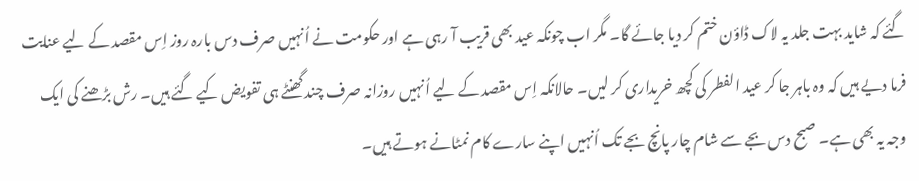گئے کہ شاید بہت جلد یہ لاک ڈاؤن ختم کر دیا جائے گا۔ مگر اب چونکہ عید بھی قریب آ رہی ہے اور حکومت نے اُنہیں صرف دس بارہ روز اِس مقصد کے لیے عنایت فرما دیے ہیں کہ وہ باہر جا کر عید الفطر کی کچھ خریداری کر لیں۔ حالانکہ اِس مقصد کے لیے اُنہیں روزانہ صرف چند گھنٹے ہی تفویض کیے گئے ہیں۔ رش بڑھنے کی ایک وجہ یہ بھی ہے۔ صبح دس بجے سے شام چار پانچ بجے تک اُنہیں اپنے سارے کام نمٹانے ہوتے ہیں۔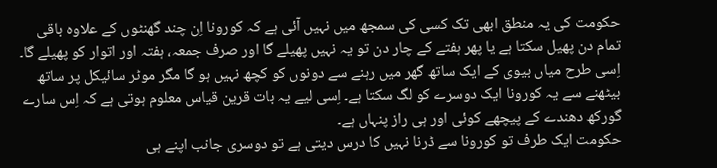حکومت کی یہ منطق ابھی تک کسی کی سمجھ میں نہیں آئی ہے کہ کورونا اِن چند گھنٹوں کے علاوہ باقی تمام دن پھیل سکتا ہے یا پھر ہفتے کے چار دن تو یہ نہیں پھیلے گا اور صرف جمعہ، ہفتہ اور اتوار کو پھیلے گا۔ اِسی طرح میاں بیوی کے ایک ساتھ گھر میں رہنے سے دونوں کو کچھ نہیں ہو گا مگر موٹر سائیکل پر ساتھ بیٹھنے سے یہ کورونا ایک دوسرے کو لگ سکتا ہے۔ اِسی لیے یہ بات قرین قیاس معلوم ہوتی ہے کہ اِس سارے گورکھ دھندے کے پیچھے کوئی اور ہی راز پنہاں ہے۔
حکومت ایک طرف تو کورونا سے ڈرنا نہیں کا درس دیتی ہے تو دوسری جانب اپنے ہی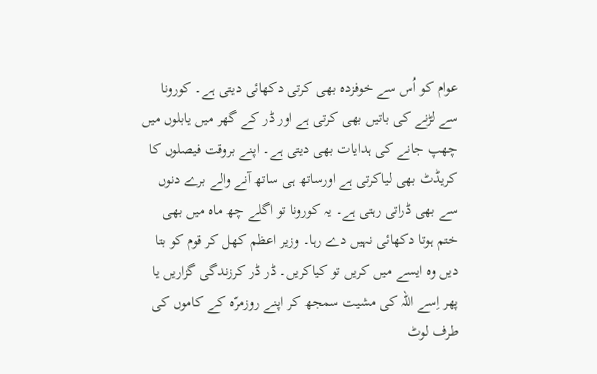عوام کو اُس سے خوفزدہ بھی کرتی دکھائی دیتی ہے۔ کورونا سے لڑنے کی باتیں بھی کرتی ہے اور ڈر کے گھر میں یابلوں میں چھپ جانے کی ہدایات بھی دیتی ہے۔ اپنے بروقت فیصلوں کا کریڈٹ بھی لیاکرتی ہے اورساتھ ہی ساتھ آنے والے برے دنوں سے بھی ڈراتی رہتی ہے۔ یہ کورونا تو اگلے چھ ماہ میں بھی ختم ہوتا دکھائی نہیں دے رہا۔ وزیر اعظم کھل کر قوم کو بتا دیں وہ ایسے میں کریں تو کیاکریں۔ ڈر ڈر کرزندگی گزاریں یا پھر اِسے اللہ کی مشیت سمجھ کر اپنے روزمرّہ کے کاموں کی طرف لوٹ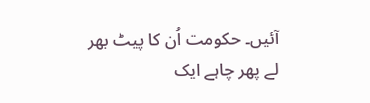آئیں۔ حکومت اُن کا پیٹ بھر لے پھر چاہے ایک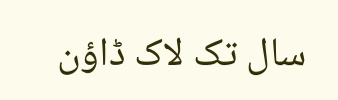سال تک لاک ڈاؤن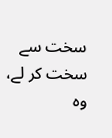سخت سے سخت کر لے، وہ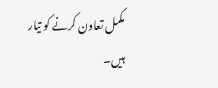مکمل تعاون کرنے کو تیار ہیں۔